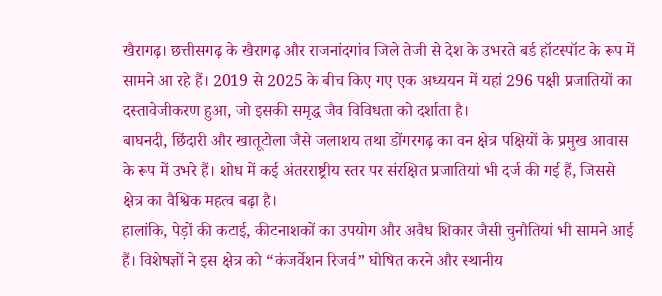खैरागढ़। छत्तीसगढ़ के खैरागढ़ और राजनांदगांव जिले तेजी से देश के उभरते बर्ड हॉटस्पॉट के रूप में सामने आ रहे हैं। 2019 से 2025 के बीच किए गए एक अध्ययन में यहां 296 पक्षी प्रजातियों का दस्तावेजीकरण हुआ, जो इसकी समृद्ध जैव विविधता को दर्शाता है।
बाघनदी, छिंदारी और खातूटोला जैसे जलाशय तथा डोंगरगढ़ का वन क्षेत्र पक्षियों के प्रमुख आवास के रूप में उभरे हैं। शोध में कई अंतरराष्ट्रीय स्तर पर संरक्षित प्रजातियां भी दर्ज की गई हैं, जिससे क्षेत्र का वैश्विक महत्व बढ़ा है।
हालांकि, पेड़ों की कटाई, कीटनाशकों का उपयोग और अवैध शिकार जैसी चुनौतियां भी सामने आई हैं। विशेषज्ञों ने इस क्षेत्र को “कंजर्वेशन रिजर्व” घोषित करने और स्थानीय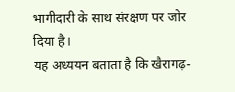भागीदारी के साथ संरक्षण पर जोर दिया है।
यह अध्ययन बताता है कि खैरागढ़-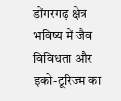डोंगरगढ़ क्षेत्र भविष्य में जैव विविधता और इको-टूरिज्म का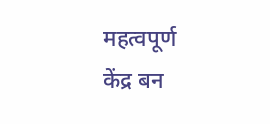महत्वपूर्ण केंद्र बन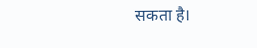सकता है।